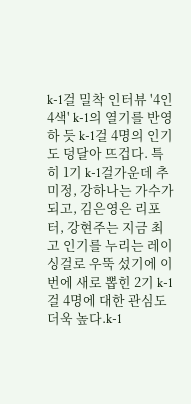k-1걸 밀착 인터뷰 '4인 4색' k-1의 열기를 반영하 듯 k-1걸 4명의 인기도 덩달아 뜨겁다. 특히 1기 k-1걸가운데 추미정, 강하나는 가수가 되고, 김은영은 리포터, 강현주는 지금 최고 인기를 누리는 레이싱걸로 우뚝 섰기에 이번에 새로 뽑힌 2기 k-1걸 4명에 대한 관심도 더욱 높다.k-1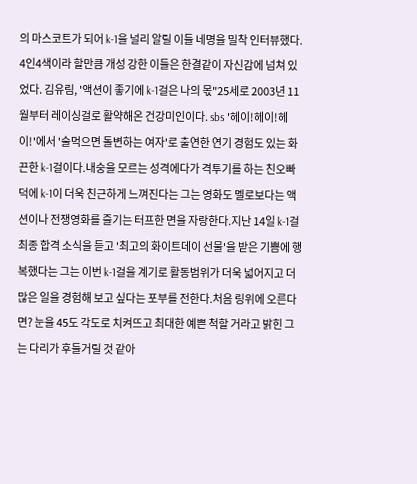의 마스코트가 되어 k-1을 널리 알릴 이들 네명을 밀착 인터뷰했다. 4인4색이라 할만큼 개성 강한 이들은 한결같이 자신감에 넘쳐 있었다. 김유림, '액션이 좋기에 k-1걸은 나의 몫"25세로 2003년 11월부터 레이싱걸로 활약해온 건강미인이다. sbs '헤이!헤이!헤이!'에서 '술먹으면 돌변하는 여자'로 출연한 연기 경험도 있는 화끈한 k-1걸이다.내숭을 모르는 성격에다가 격투기를 하는 친오빠 덕에 k-1이 더욱 친근하게 느껴진다는 그는 영화도 멜로보다는 액션이나 전쟁영화를 즐기는 터프한 면을 자랑한다.지난 14일 k-1걸 최종 합격 소식을 듣고 '최고의 화이트데이 선물'을 받은 기쁨에 행복했다는 그는 이번 k-1걸을 계기로 활동범위가 더욱 넓어지고 더 많은 일을 경험해 보고 싶다는 포부를 전한다.처음 링위에 오른다면? 눈을 45도 각도로 치켜뜨고 최대한 예쁜 척할 거라고 밝힌 그는 다리가 후들거릴 것 같아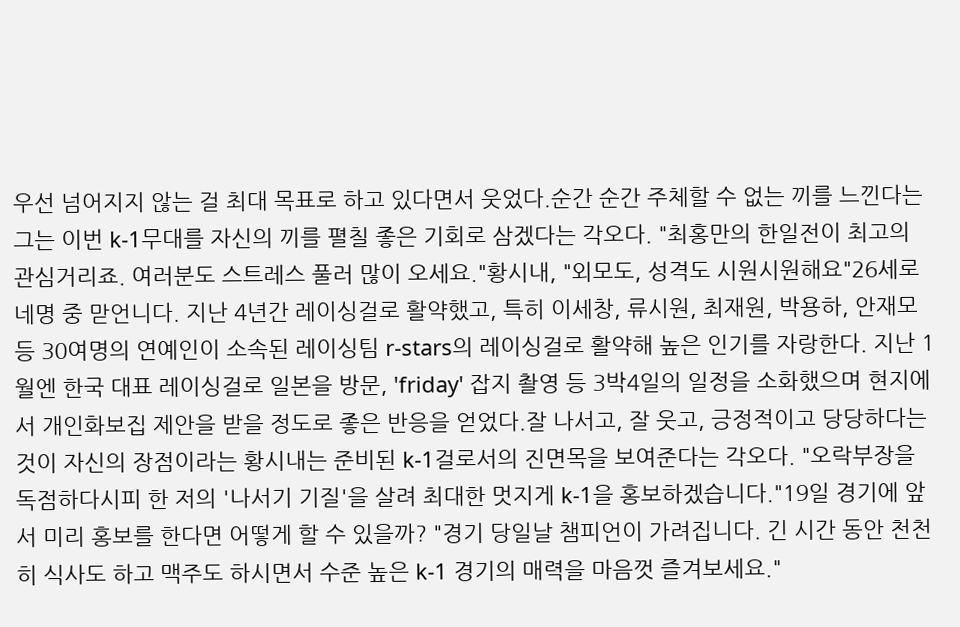우선 넘어지지 않는 걸 최대 목표로 하고 있다면서 웃었다.순간 순간 주체할 수 없는 끼를 느낀다는 그는 이번 k-1무대를 자신의 끼를 펼칠 좋은 기회로 삼겠다는 각오다. "최홍만의 한일전이 최고의 관심거리죠. 여러분도 스트레스 풀러 많이 오세요."황시내, "외모도, 성격도 시원시원해요"26세로 네명 중 맏언니다. 지난 4년간 레이싱걸로 활약했고, 특히 이세창, 류시원, 최재원, 박용하, 안재모 등 30여명의 연예인이 소속된 레이싱팀 r-stars의 레이싱걸로 활약해 높은 인기를 자랑한다. 지난 1월엔 한국 대표 레이싱걸로 일본을 방문, 'friday' 잡지 촬영 등 3박4일의 일정을 소화했으며 현지에서 개인화보집 제안을 받을 정도로 좋은 반응을 얻었다.잘 나서고, 잘 웃고, 긍정적이고 당당하다는 것이 자신의 장점이라는 황시내는 준비된 k-1걸로서의 진면목을 보여준다는 각오다. "오락부장을 독점하다시피 한 저의 '나서기 기질'을 살려 최대한 멋지게 k-1을 홍보하겠습니다."19일 경기에 앞서 미리 홍보를 한다면 어떻게 할 수 있을까? "경기 당일날 챔피언이 가려집니다. 긴 시간 동안 천천히 식사도 하고 맥주도 하시면서 수준 높은 k-1 경기의 매력을 마음껏 즐겨보세요."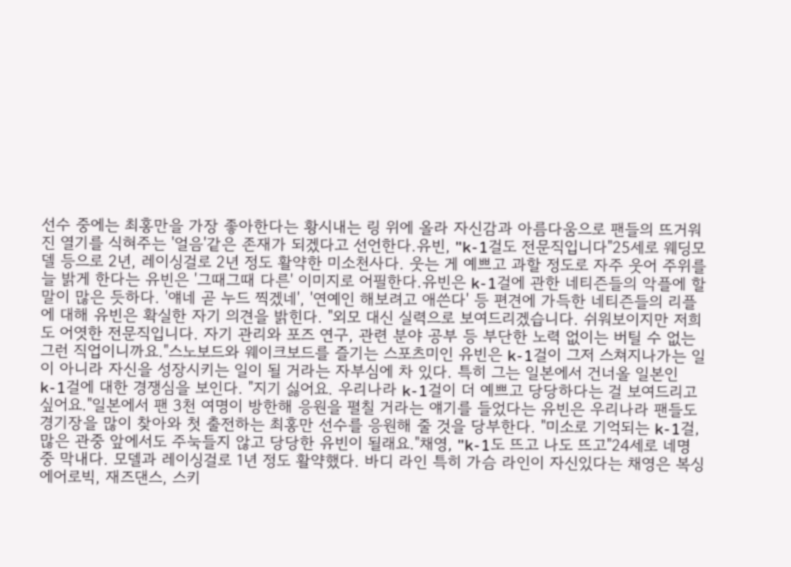선수 중에는 최홍만을 가장 좋아한다는 황시내는 링 위에 올라 자신감과 아름다움으로 팬들의 뜨거워진 열기를 식혀주는 '얼음'같은 존재가 되겠다고 선언한다.유빈, "k-1걸도 전문직입니다"25세로 웨딩모델 등으로 2년, 레이싱걸로 2년 정도 활약한 미소천사다. 웃는 게 예쁘고 과할 정도로 자주 웃어 주위를 늘 밝게 한다는 유빈은 '그때그때 다른' 이미지로 어필한다.유빈은 k-1걸에 관한 네티즌들의 악플에 할 말이 많은 듯하다. '얘네 곧 누드 찍겠네', '연예인 해보려고 애쓴다' 등 편견에 가득한 네티즌들의 리플에 대해 유빈은 확실한 자기 의견을 밝힌다. "외모 대신 실력으로 보여드리겠습니다. 쉬워보이지만 저희도 어엿한 전문직입니다. 자기 관리와 포즈 연구, 관련 분야 공부 등 부단한 노력 없이는 버틸 수 없는 그런 직업이니까요."스노보드와 웨이크보드를 즐기는 스포츠미인 유빈은 k-1걸이 그저 스쳐지나가는 일이 아니라 자신을 성장시키는 일이 될 거라는 자부심에 차 있다. 특히 그는 일본에서 건너올 일본인 k-1걸에 대한 경쟁심을 보인다. "지기 싫어요. 우리나라 k-1걸이 더 예쁘고 당당하다는 걸 보여드리고 싶어요."일본에서 팬 3천 여명이 방한해 응원을 펼칠 거라는 얘기를 들었다는 유빈은 우리나라 팬들도 경기장을 많이 찾아와 첫 출전하는 최홍만 선수를 응원해 줄 것을 당부한다. "미소로 기억되는 k-1걸, 많은 관중 앞에서도 주눅들지 않고 당당한 유빈이 될래요."채영, "k-1도 뜨고 나도 뜨고"24세로 네명 중 막내다. 모델과 레이싱걸로 1년 정도 활약했다. 바디 라인 특히 가슴 라인이 자신있다는 채영은 복싱에어로빅, 재즈댄스, 스키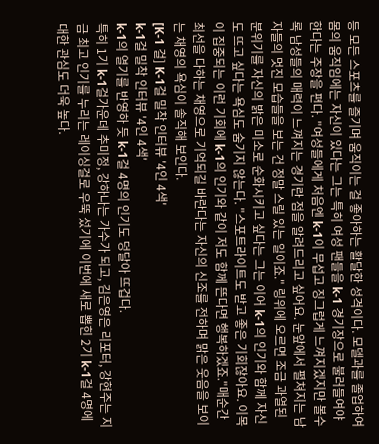등 모든 스포츠를 즐기며 움직이는 걸 좋아하는 활달한 성격이다. 모델과를 졸업하여 몸의 움직임에는 자신이 있다는 그는 특히 여성 팬들을 k-1 경기장으로 불러들여야 한다는 주장을 편다. "여성들에게 처음엔 k-1이 무섭고 징그럽게 느껴지겠지만 볼수록 남성들의 매력이 느껴지는 경기란 점을 알려드리고 싶어요. 눈앞에서 펼쳐지는 남자들의 멋진 모습들을 보는 건 정말 스릴 있는 일이죠." 링위에 오르면 조금 과열된 분위기를 자신의 밝은 미소로 순화시키고 싶다는 그는 이어 k-1의 인기와 함께 자신도 뜨고 싶다는 욕심도 숨기지 않는다. "스포트라이트도 받고 좋은 기회잖아요. 이목이 집중되는 이런 기회에 k-1의 인기와 같이 저도 함께 뜬다면 행복하겠죠."매순간 최선을 다하는 채영으로 기억되길 바란다는 자신의 신조를 전하며 맑은 웃음을 보이는 채영의 욕심이 솔직해 보인다.
[K-1 걸] K-1걸 밀착 인터뷰 '4인 4색'
k-1걸 밀착 인터뷰 '4인 4색'
k-1의 열기를 반영하 듯 k-1걸 4명의 인기도 덩달아 뜨겁다.
특히 1기 k-1걸가운데 추미정, 강하나는 가수가 되고, 김은영은 리포터, 강현주는 지금 최고 인기를 누리는 레이싱걸로 우뚝 섰기에 이번에 새로 뽑힌 2기 k-1걸 4명에 대한 관심도 더욱 높다.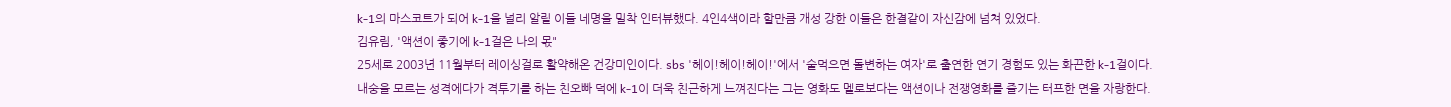k-1의 마스코트가 되어 k-1을 널리 알릴 이들 네명을 밀착 인터뷰했다. 4인4색이라 할만큼 개성 강한 이들은 한결같이 자신감에 넘쳐 있었다.
김유림, '액션이 좋기에 k-1걸은 나의 몫"
25세로 2003년 11월부터 레이싱걸로 활약해온 건강미인이다. sbs '헤이!헤이!헤이!'에서 '술먹으면 돌변하는 여자'로 출연한 연기 경험도 있는 화끈한 k-1걸이다.
내숭을 모르는 성격에다가 격투기를 하는 친오빠 덕에 k-1이 더욱 친근하게 느껴진다는 그는 영화도 멜로보다는 액션이나 전쟁영화를 즐기는 터프한 면을 자랑한다.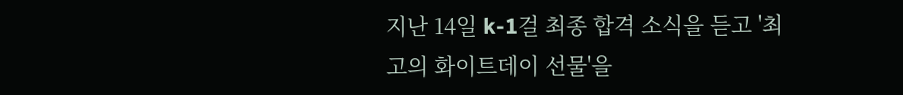지난 14일 k-1걸 최종 합격 소식을 듣고 '최고의 화이트데이 선물'을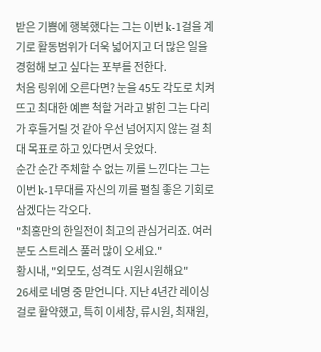받은 기쁨에 행복했다는 그는 이번 k-1걸을 계기로 활동범위가 더욱 넓어지고 더 많은 일을 경험해 보고 싶다는 포부를 전한다.
처음 링위에 오른다면? 눈을 45도 각도로 치켜뜨고 최대한 예쁜 척할 거라고 밝힌 그는 다리가 후들거릴 것 같아 우선 넘어지지 않는 걸 최대 목표로 하고 있다면서 웃었다.
순간 순간 주체할 수 없는 끼를 느낀다는 그는 이번 k-1무대를 자신의 끼를 펼칠 좋은 기회로 삼겠다는 각오다.
"최홍만의 한일전이 최고의 관심거리죠. 여러분도 스트레스 풀러 많이 오세요."
황시내, "외모도, 성격도 시원시원해요"
26세로 네명 중 맏언니다. 지난 4년간 레이싱걸로 활약했고, 특히 이세창, 류시원, 최재원,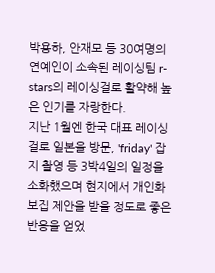박용하, 안재모 등 30여명의 연예인이 소속된 레이싱팀 r-stars의 레이싱걸로 활약해 높은 인기를 자랑한다.
지난 1월엔 한국 대표 레이싱걸로 일본을 방문, 'friday' 잡지 촬영 등 3박4일의 일정을 소화했으며 현지에서 개인화보집 제안을 받을 정도로 좋은 반응을 얻었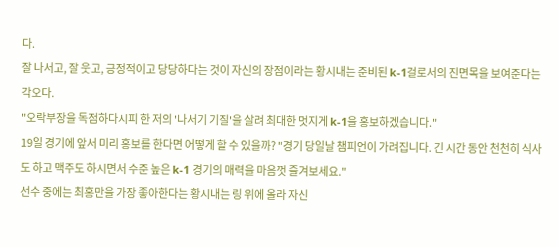다.
잘 나서고, 잘 웃고, 긍정적이고 당당하다는 것이 자신의 장점이라는 황시내는 준비된 k-1걸로서의 진면목을 보여준다는 각오다.
"오락부장을 독점하다시피 한 저의 '나서기 기질'을 살려 최대한 멋지게 k-1을 홍보하겠습니다."
19일 경기에 앞서 미리 홍보를 한다면 어떻게 할 수 있을까? "경기 당일날 챔피언이 가려집니다. 긴 시간 동안 천천히 식사도 하고 맥주도 하시면서 수준 높은 k-1 경기의 매력을 마음껏 즐겨보세요."
선수 중에는 최홍만을 가장 좋아한다는 황시내는 링 위에 올라 자신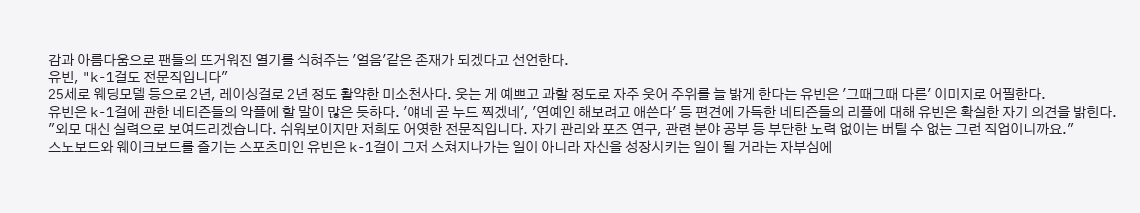감과 아름다움으로 팬들의 뜨거워진 열기를 식혀주는 '얼음'같은 존재가 되겠다고 선언한다.
유빈, "k-1걸도 전문직입니다"
25세로 웨딩모델 등으로 2년, 레이싱걸로 2년 정도 활약한 미소천사다. 웃는 게 예쁘고 과할 정도로 자주 웃어 주위를 늘 밝게 한다는 유빈은 '그때그때 다른' 이미지로 어필한다.
유빈은 k-1걸에 관한 네티즌들의 악플에 할 말이 많은 듯하다. '얘네 곧 누드 찍겠네', '연예인 해보려고 애쓴다' 등 편견에 가득한 네티즌들의 리플에 대해 유빈은 확실한 자기 의견을 밝힌다.
"외모 대신 실력으로 보여드리겠습니다. 쉬워보이지만 저희도 어엿한 전문직입니다. 자기 관리와 포즈 연구, 관련 분야 공부 등 부단한 노력 없이는 버틸 수 없는 그런 직업이니까요."
스노보드와 웨이크보드를 즐기는 스포츠미인 유빈은 k-1걸이 그저 스쳐지나가는 일이 아니라 자신을 성장시키는 일이 될 거라는 자부심에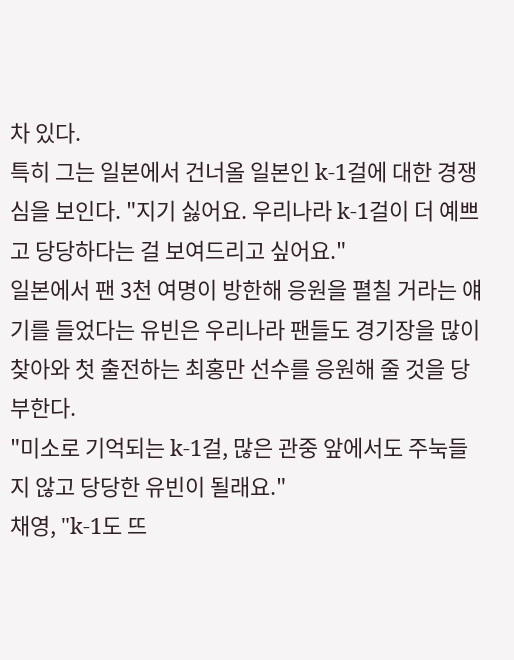차 있다.
특히 그는 일본에서 건너올 일본인 k-1걸에 대한 경쟁심을 보인다. "지기 싫어요. 우리나라 k-1걸이 더 예쁘고 당당하다는 걸 보여드리고 싶어요."
일본에서 팬 3천 여명이 방한해 응원을 펼칠 거라는 얘기를 들었다는 유빈은 우리나라 팬들도 경기장을 많이 찾아와 첫 출전하는 최홍만 선수를 응원해 줄 것을 당부한다.
"미소로 기억되는 k-1걸, 많은 관중 앞에서도 주눅들지 않고 당당한 유빈이 될래요."
채영, "k-1도 뜨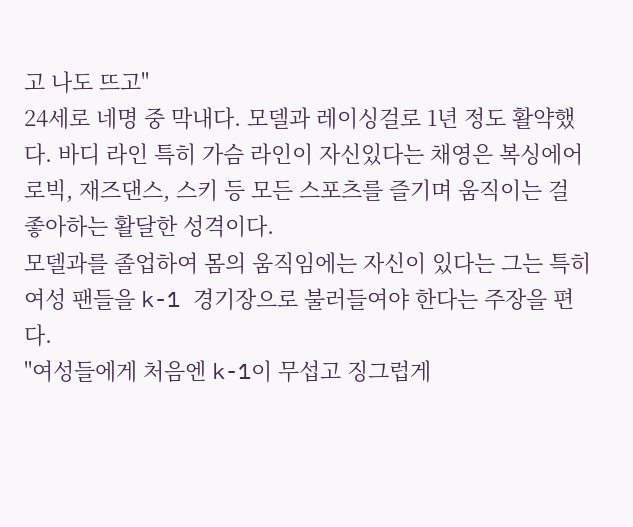고 나도 뜨고"
24세로 네명 중 막내다. 모델과 레이싱걸로 1년 정도 활약했다. 바디 라인 특히 가슴 라인이 자신있다는 채영은 복싱에어로빅, 재즈댄스, 스키 등 모든 스포츠를 즐기며 움직이는 걸 좋아하는 활달한 성격이다.
모델과를 졸업하여 몸의 움직임에는 자신이 있다는 그는 특히 여성 팬들을 k-1 경기장으로 불러들여야 한다는 주장을 편다.
"여성들에게 처음엔 k-1이 무섭고 징그럽게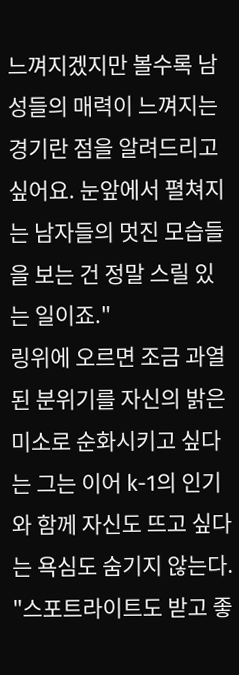느껴지겠지만 볼수록 남성들의 매력이 느껴지는 경기란 점을 알려드리고 싶어요. 눈앞에서 펼쳐지는 남자들의 멋진 모습들을 보는 건 정말 스릴 있는 일이죠."
링위에 오르면 조금 과열된 분위기를 자신의 밝은 미소로 순화시키고 싶다는 그는 이어 k-1의 인기와 함께 자신도 뜨고 싶다는 욕심도 숨기지 않는다.
"스포트라이트도 받고 좋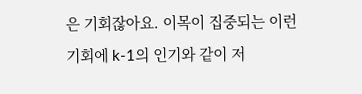은 기회잖아요. 이목이 집중되는 이런 기회에 k-1의 인기와 같이 저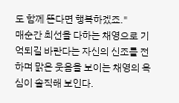도 함께 뜬다면 행복하겠죠."
매순간 최선을 다하는 채영으로 기억되길 바란다는 자신의 신조를 전하며 맑은 웃음을 보이는 채영의 욕심이 솔직해 보인다.